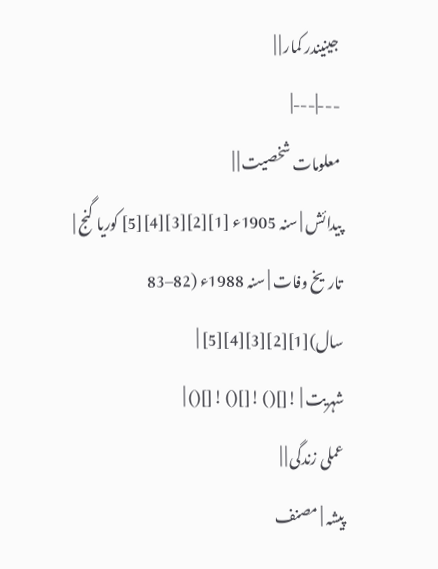جینیندر کمار | |
---|---|
معلومات شخصیت | |
پیدائش | سنہ 1905ء [1][2][3][4][5] کوریا گنج |
تاریخ وفات | سنہ 1988ء (82–83 سال)[1][2][3][4][5] |
شہریت | ![]() ![]() ![]() |
عملی زندگی | |
پیشہ | مصنف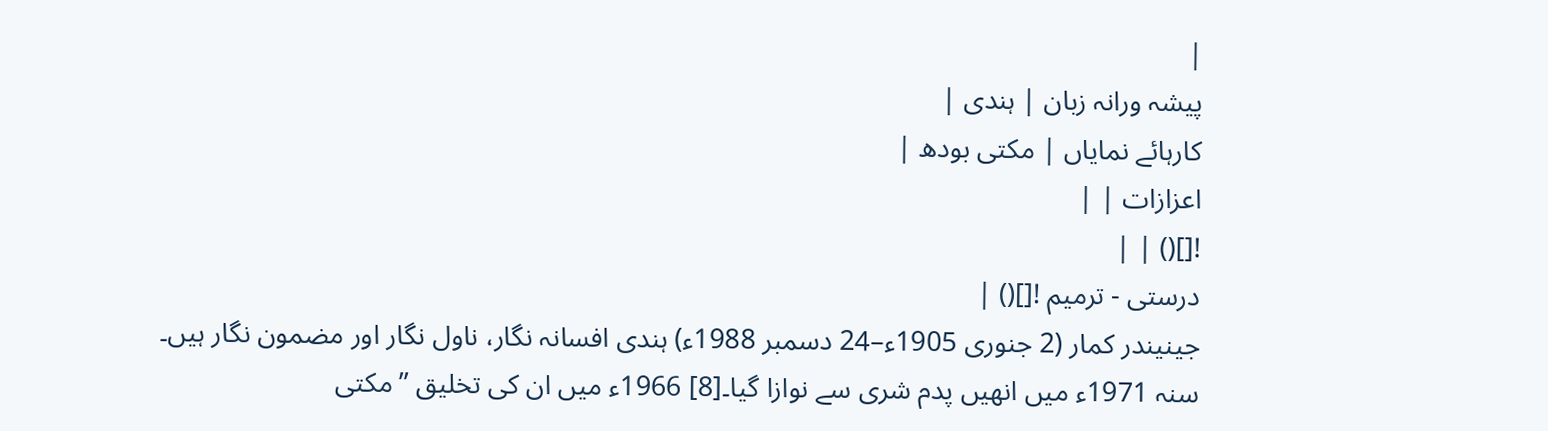|
پیشہ ورانہ زبان | ہندی |
کارہائے نمایاں | مکتی بودھ |
اعزازات | |
![]() | |
درستی - ترمیم ![]() |
جینیندر کمار (2 جنوری 1905ء–24 دسمبر 1988ء) ہندی افسانہ نگار، ناول نگار اور مضمون نگار ہیں۔
سنہ 1971ء میں انھیں پدم شری سے نوازا گیا۔[8] 1966ء میں ان کی تخلیق ”مکتی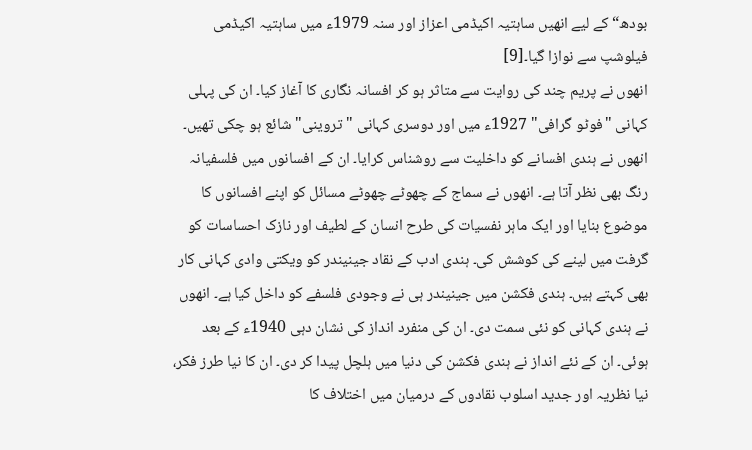بودھ“ کے لیے انھیں ساہتیہ اکیڈمی اعزاز اور سنہ 1979ء میں ساہتیہ اکیڈمی فیلوشپ سے نوازا گیا۔[9]
انھوں نے پریم چند کی روایت سے متاثر ہو کر افسانہ نگاری کا آغاز کیا۔ ان کی پہلی کہانی "فوٹو گرافی" 1927ء میں اور دوسری کہانی "تروینی" شائع ہو چکی تھیں۔ انھوں نے ہندی افسانے کو داخلیت سے روشناس کرایا۔ ان کے افسانوں میں فلسفیانہ رنگ بھی نظر آتا ہے۔ انھوں نے سماج کے چھوٹے چھوٹے مسائل کو اپنے افسانوں کا موضوع بنایا اور ایک ماہر نفسیات کی طرح انسان کے لطیف اور نازک احساسات کو گرفت میں لینے کی کوشش کی۔ ہندی ادب کے نقاد جینیندر کو ویکتی وادی کہانی کار بھی کہتے ہیں۔ ہندی فکشن میں جینیندر ہی نے وجودی فلسفے کو داخل کیا ہے۔ انھوں نے ہندی کہانی کو نئی سمت دی۔ ان کی منفرد انداز کی نشان دہی 1940ء کے بعد ہوئی۔ ان کے نئے انداز نے ہندی فکشن کی دنیا میں ہلچل پیدا کر دی۔ ان کا نیا طرز فکر، نیا نظریہ اور جدید اسلوب نقادوں کے درمیان میں اختلاف کا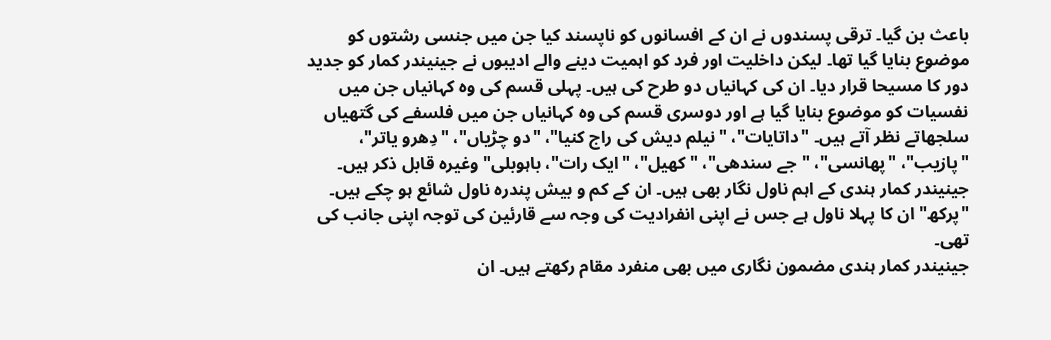باعث بن گیا۔ ترقی پسندوں نے ان کے افسانوں کو ناپسند کیا جن میں جنسی رشتوں کو موضوع بنایا گیا تھا۔ لیکن داخلیت اور فرد کو اہمیت دینے والے ادیبوں نے جینیندر کمار کو جدید دور کا مسیحا قرار دیا۔ ان کی کہانیاں دو طرح کی ہیں۔ پہلی قسم کی وہ کہانیاں جن میں نفسیات کو موضوع بنایا گیا ہے اور دوسری قسم کی وہ کہانیاں جن میں فلسفے کی گتھیاں سلجھاتے نظر آتے ہیں۔ "داتایات"، "نیلم دیش کی راج کنیا"، "دو چڑیاں"، "دِھرو یاتر"، "پازیب"، "پھانسی"، "جے سندھی"، "کھیل"، "ایک رات"، باہوبلی" وغیرہ قابل ذکر ہیں۔
جینیندر کمار ہندی کے اہم ناول نگار بھی ہیں۔ ان کے کم و بیش پندرہ ناول شائع ہو چکے ہیں۔ "پرکھ" ان کا پہلا ناول ہے جس نے اپنی انفرادیت کی وجہ سے قارئین کی توجہ اپنی جانب کی تھی۔
جینیندر کمار ہندی مضمون نگاری میں بھی منفرد مقام رکھتے ہیں۔ ان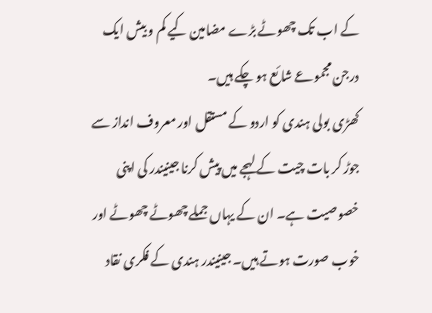کے اب تک چھوٹے بڑے مضامین کیے کم و بیش ایک درجن مجموعے شائع ہو چکے ہیں۔
کھڑی بولی ہندی کو اردو کے مستقل اور معروف انداز سے جوڑ کر بات چیت کے لہجے میں پیش کرنا جینیندر کی اپنی خصوصیت ہے۔ ان کے یہاں جملے چھوٹے چھوٹے اور خوب صورت ہوتے ہیں۔ جینیندر ہندی کے فکری نقاد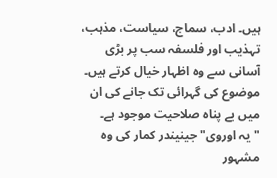ہیں۔ ادب، سماج، سیاست، مذہب، تہذیب اور فلسفہ سب پر بڑی آسانی سے وہ اظہار خیال کرتے ہیں۔ موضوع کی گہرائی تک جانے کی ان میں بے پناہ صلاحیت موجود ہے۔ "یہ اوروی" جینیندر کمار کی وہ مشہور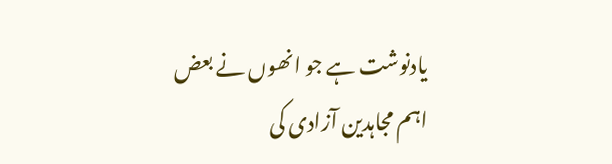یادنوشت ہے جو انھوں نے بعض اہم مجاہدین آزادی کی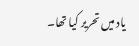یاد میں تحریر کیا تھا۔